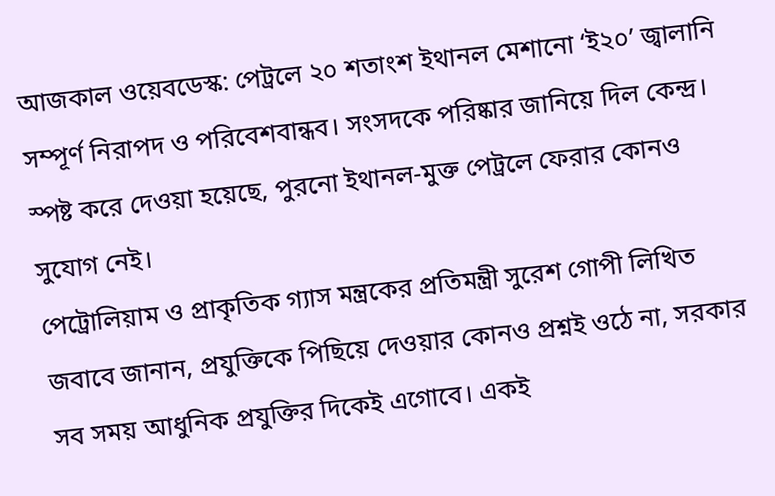আজকাল ওয়েবডেস্ক: পেট্রলে ২০ শতাংশ ইথানল মেশানো ‘ই২০’ জ্বালানি সম্পূর্ণ নিরাপদ ও পরিবেশবান্ধব। সংসদকে পরিষ্কার জানিয়ে দিল কেন্দ্র। স্পষ্ট করে দেওয়া হয়েছে, পুরনো ইথানল-মুক্ত পেট্রলে ফেরার কোনও সুযোগ নেই।
পেট্রোলিয়াম ও প্রাকৃতিক গ্যাস মন্ত্রকের প্রতিমন্ত্রী সুরেশ গোপী লিখিত জবাবে জানান, প্রযুক্তিকে পিছিয়ে দেওয়ার কোনও প্রশ্নই ওঠে না, সরকার সব সময় আধুনিক প্রযুক্তির দিকেই এগোবে। একই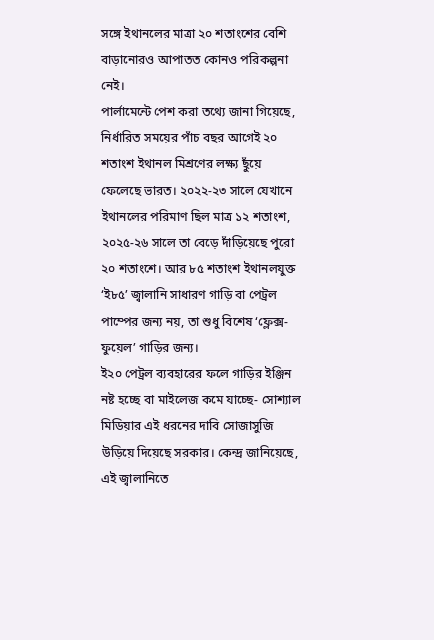সঙ্গে ইথানলের মাত্রা ২০ শতাংশের বেশি বাড়ানোরও আপাতত কোনও পরিকল্পনা নেই।
পার্লামেন্টে পেশ করা তথ্যে জানা গিয়েছে, নির্ধারিত সময়ের পাঁচ বছর আগেই ২০ শতাংশ ইথানল মিশ্রণের লক্ষ্য ছুঁয়ে ফেলেছে ভারত। ২০২২-২৩ সালে যেখানে ইথানলের পরিমাণ ছিল মাত্র ১২ শতাংশ, ২০২৫-২৬ সালে তা বেড়ে দাঁড়িয়েছে পুরো ২০ শতাংশে। আর ৮৫ শতাংশ ইথানলযুক্ত ‘ই৮৫’ জ্বালানি সাধারণ গাড়ি বা পেট্রল পাম্পের জন্য নয়, তা শুধু বিশেষ ‘ফ্লেক্স-ফুয়েল’ গাড়ির জন্য।
ই২০ পেট্রল ব্যবহারের ফলে গাড়ির ইঞ্জিন নষ্ট হচ্ছে বা মাইলেজ কমে যাচ্ছে- সোশ্যাল মিডিয়ার এই ধরনের দাবি সোজাসুজি উড়িয়ে দিয়েছে সরকার। কেন্দ্র জানিয়েছে, এই জ্বালানিতে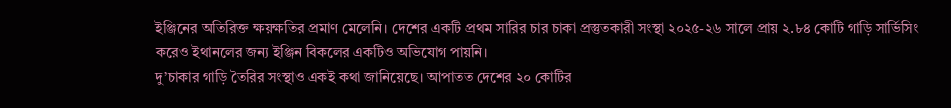ইঞ্জিনের অতিরিক্ত ক্ষয়ক্ষতির প্রমাণ মেলেনি। দেশের একটি প্রথম সারির চার চাকা প্রস্তুতকারী সংস্থা ২০২৫-২৬ সালে প্রায় ২.৮৪ কোটি গাড়ি সার্ভিসিং করেও ইথানলের জন্য ইঞ্জিন বিকলের একটিও অভিযোগ পায়নি।
দু’চাকার গাড়ি তৈরির সংস্থাও একই কথা জানিয়েছে। আপাতত দেশের ২০ কোটির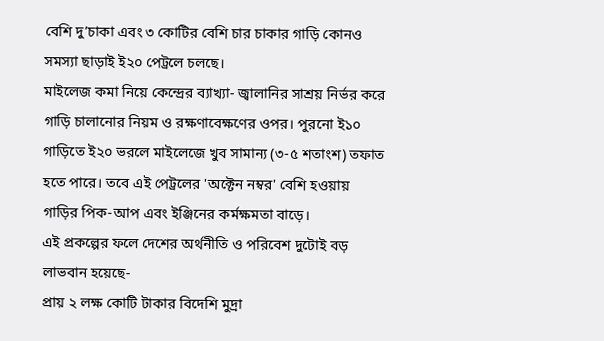বেশি দু’চাকা এবং ৩ কোটির বেশি চার চাকার গাড়ি কোনও সমস্যা ছাড়াই ই২০ পেট্রলে চলছে।
মাইলেজ কমা নিয়ে কেন্দ্রের ব্যাখ্যা- জ্বালানির সাশ্রয় নির্ভর করে গাড়ি চালানোর নিয়ম ও রক্ষণাবেক্ষণের ওপর। পুরনো ই১০ গাড়িতে ই২০ ভরলে মাইলেজে খুব সামান্য (৩-৫ শতাংশ) তফাত হতে পারে। তবে এই পেট্রলের 'অক্টেন নম্বর' বেশি হওয়ায় গাড়ির পিক-আপ এবং ইঞ্জিনের কর্মক্ষমতা বাড়ে।
এই প্রকল্পের ফলে দেশের অর্থনীতি ও পরিবেশ দুটোই বড় লাভবান হয়েছে-
প্রায় ২ লক্ষ কোটি টাকার বিদেশি মুদ্রা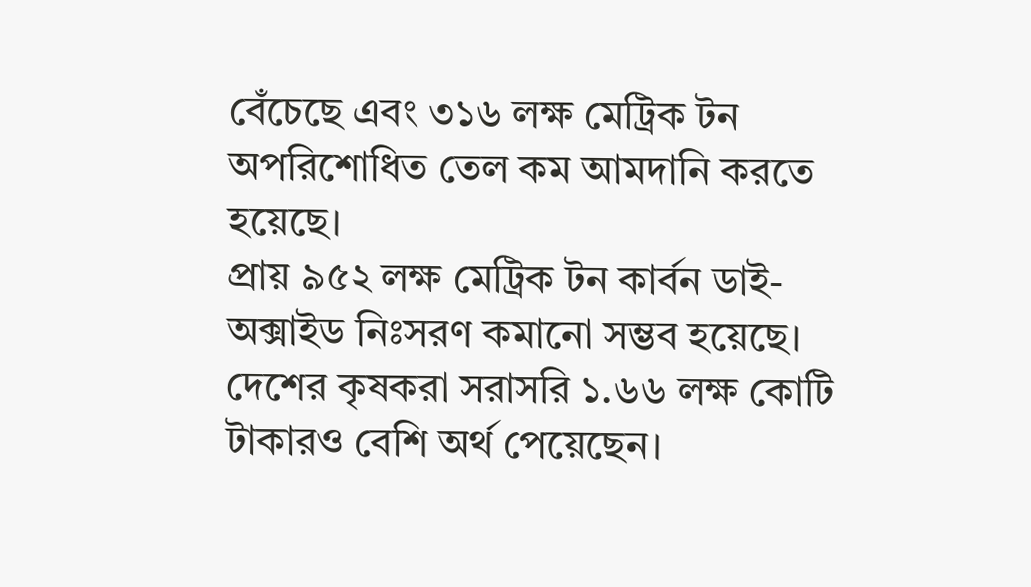বেঁচেছে এবং ৩১৬ লক্ষ মেট্রিক টন অপরিশোধিত তেল কম আমদানি করতে হয়েছে।
প্রায় ৯৫২ লক্ষ মেট্রিক টন কার্বন ডাই-অক্সাইড নিঃসরণ কমানো সম্ভব হয়েছে।
দেশের কৃষকরা সরাসরি ১.৬৬ লক্ষ কোটি টাকারও বেশি অর্থ পেয়েছেন।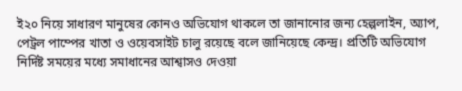ই২০ নিয়ে সাধারণ মানুষের কোনও অভিযোগ থাকলে তা জানানোর জন্য হেল্পলাইন, অ্যাপ, পেট্রল পাম্পের খাতা ও ওয়েবসাইট চালু রয়েছে বলে জানিয়েছে কেন্দ্র। প্রতিটি অভিযোগ নির্দিষ্ট সময়ের মধ্যে সমাধানের আশ্বাসও দেওয়া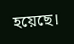হয়েছে।